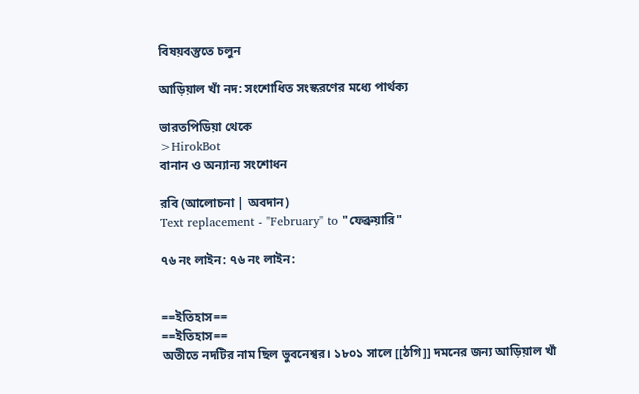বিষয়বস্তুতে চলুন

আড়িয়াল খাঁ নদ: সংশোধিত সংস্করণের মধ্যে পার্থক্য

ভারতপিডিয়া থেকে
>HirokBot
বানান ও অন্যান্য সংশোধন

রবি (আলোচনা | অবদান)
Text replacement - "February" to "ফেব্রুয়ারি"

৭৬ নং লাইন: ৭৬ নং লাইন:


==ইতিহাস==
==ইতিহাস==
অতীতে নদটির নাম ছিল ভুবনেশ্বর। ১৮০১ সালে [[ঠগি]] দমনের জন্য আড়িয়াল খাঁ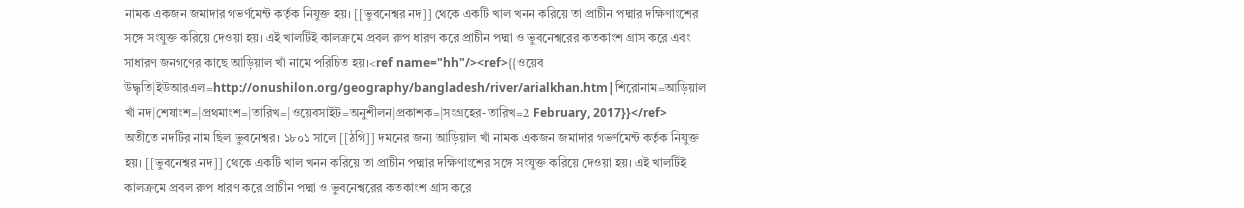নামক একজন জমাদার গভর্ণমেন্ট কর্তৃক নিযুক্ত হয়। [[ভুবনেশ্বর নদ]] থেকে একটি খাল খনন করিয়ে তা প্রাচীন পদ্মার দক্ষিণাংশের সঙ্গে সংযুক্ত করিয়ে দেওয়া হয়। এই খালটিই কালক্রমে প্রবল রুপ ধারণ করে প্রাচীন পদ্মা ও ভুবনেশ্বরের কতকাংশ গ্রাস করে এবং সাধারণ জনগণের কাছে আড়িয়াল খাঁ নামে পরিচিত হয়।<ref name="hh"/><ref>{{ওয়েব উদ্ধৃতি|ইউআরএল=http://onushilon.org/geography/bangladesh/river/arialkhan.htm|শিরোনাম=আড়িয়াল খাঁ নদ|শেষাংশ=|প্রথমাংশ=|তারিখ=|ওয়েবসাইট=অনুশীলন|প্রকাশক=|সংগ্রহের-তারিখ=2 February, 2017}}</ref>
অতীতে নদটির নাম ছিল ভুবনেশ্বর। ১৮০১ সালে [[ঠগি]] দমনের জন্য আড়িয়াল খাঁ নামক একজন জমাদার গভর্ণমেন্ট কর্তৃক নিযুক্ত হয়। [[ভুবনেশ্বর নদ]] থেকে একটি খাল খনন করিয়ে তা প্রাচীন পদ্মার দক্ষিণাংশের সঙ্গে সংযুক্ত করিয়ে দেওয়া হয়। এই খালটিই কালক্রমে প্রবল রুপ ধারণ করে প্রাচীন পদ্মা ও ভুবনেশ্বরের কতকাংশ গ্রাস করে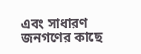এবং সাধারণ জনগণের কাছে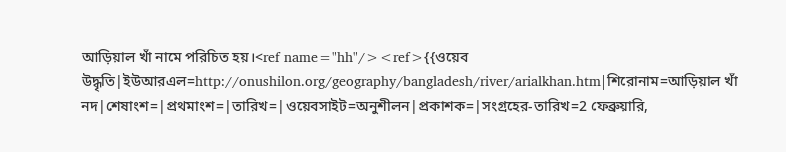আড়িয়াল খাঁ নামে পরিচিত হয়।<ref name="hh"/><ref>{{ওয়েব উদ্ধৃতি|ইউআরএল=http://onushilon.org/geography/bangladesh/river/arialkhan.htm|শিরোনাম=আড়িয়াল খাঁ নদ|শেষাংশ=|প্রথমাংশ=|তারিখ=|ওয়েবসাইট=অনুশীলন|প্রকাশক=|সংগ্রহের-তারিখ=2 ফেব্রুয়ারি,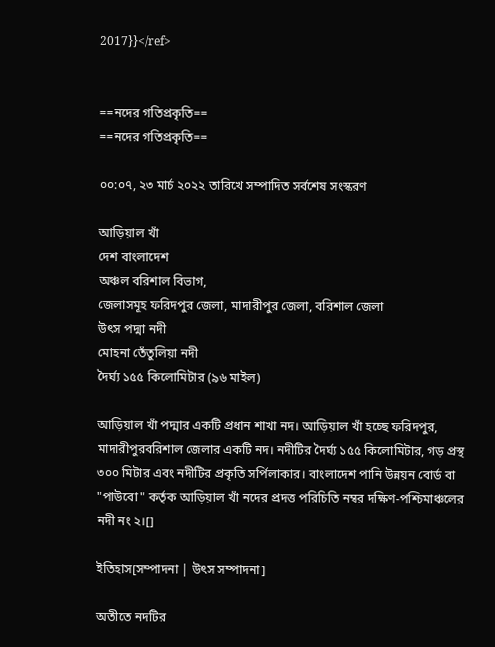2017}}</ref>


==নদের গতিপ্রকৃতি==
==নদের গতিপ্রকৃতি==

০০:০৭, ২৩ মার্চ ২০২২ তারিখে সম্পাদিত সর্বশেষ সংস্করণ

আড়িয়াল খাঁ
দেশ বাংলাদেশ
অঞ্চল বরিশাল বিভাগ,
জেলাসমূহ ফরিদপুর জেলা, মাদারীপুর জেলা, বরিশাল জেলা
উৎস পদ্মা নদী
মোহনা তেঁতুলিয়া নদী
দৈর্ঘ্য ১৫৫ কিলোমিটার (৯৬ মাইল)

আড়িয়াল খাঁ পদ্মার একটি প্রধান শাখা নদ। আড়িয়াল খাঁ হচ্ছে ফরিদপুর, মাদারীপুরবরিশাল জেলার একটি নদ। নদীটির দৈর্ঘ্য ১৫৫ কিলোমিটার, গড় প্রস্থ ৩০০ মিটার এবং নদীটির প্রকৃতি সর্পিলাকার। বাংলাদেশ পানি উন্নয়ন বোর্ড বা "পাউবো" কর্তৃক আড়িয়াল খাঁ নদের প্রদত্ত পরিচিতি নম্বর দক্ষিণ-পশ্চিমাঞ্চলের নদী নং ২।[]

ইতিহাস[সম্পাদনা | উৎস সম্পাদনা]

অতীতে নদটির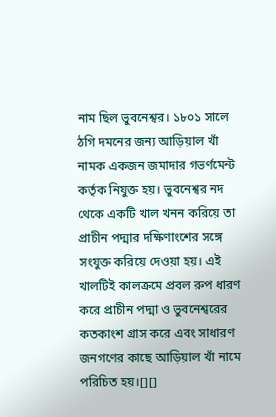নাম ছিল ভুবনেশ্বর। ১৮০১ সালে ঠগি দমনের জন্য আড়িয়াল খাঁ নামক একজন জমাদার গভর্ণমেন্ট কর্তৃক নিযুক্ত হয়। ভুবনেশ্বর নদ থেকে একটি খাল খনন করিয়ে তা প্রাচীন পদ্মার দক্ষিণাংশের সঙ্গে সংযুক্ত করিয়ে দেওয়া হয়। এই খালটিই কালক্রমে প্রবল রুপ ধারণ করে প্রাচীন পদ্মা ও ভুবনেশ্বরের কতকাংশ গ্রাস করে এবং সাধারণ জনগণের কাছে আড়িয়াল খাঁ নামে পরিচিত হয়।[][]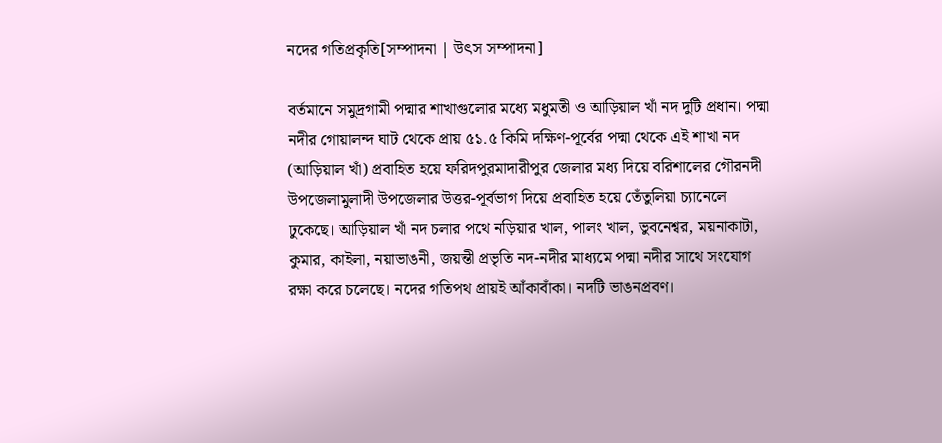নদের গতিপ্রকৃতি[সম্পাদনা | উৎস সম্পাদনা]

বর্তমানে সমুদ্রগামী পদ্মার শাখাগুলোর মধ্যে মধুমতী ও আড়িয়াল খাঁ নদ দুটি প্রধান। পদ্মা নদীর গোয়ালন্দ ঘাট থেকে প্রায় ৫১.৫ কিমি দক্ষিণ-পূর্বের পদ্মা থেকে এই শাখা নদ (আড়িয়াল খাঁ) প্রবাহিত হয়ে ফরিদপুরমাদারীপুর জেলার মধ্য দিয়ে বরিশালের গৌরনদী উপজেলামুলাদী উপজেলার উত্তর-পূর্বভাগ দিয়ে প্রবাহিত হয়ে তেঁতুলিয়া চ্যানেলে ঢুকেছে। আড়িয়াল খাঁ নদ চলার পথে নড়িয়ার খাল, পালং খাল, ভুবনেশ্বর, ময়নাকাটা, কুমার, কাইলা, নয়াভাঙনী, জয়ন্তী প্রভৃতি নদ-নদীর মাধ্যমে পদ্মা নদীর সাথে সংযোগ রক্ষা করে চলেছে। নদের গতিপথ প্রায়ই আঁকাবাঁকা। নদটি ভাঙনপ্রবণ।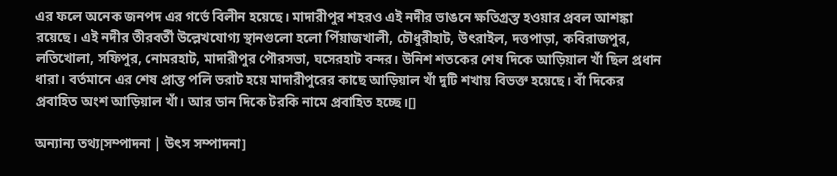এর ফলে অনেক জনপদ এর গর্ভে বিলীন হয়েছে। মাদারীপুর শহরও এই নদীর ভাঙনে ক্ষতিগ্রস্ত হওয়ার প্রবল আশঙ্কা রয়েছে। এই নদীর তীরবর্তী উল্লেখযোগ্য স্থানগুলো হলো পিঁয়াজখালী, চৌধুরীহাট, উৎরাইল, দত্তপাড়া, কবিরাজপুর, লতিখোলা, সফিপুর, নোমরহাট, মাদারীপুর পৌরসভা, ঘসেরহাট বন্দর। উনিশ শতকের শেষ দিকে আড়িয়াল খাঁ ছিল প্রধান ধারা। বর্তমানে এর শেষ প্রান্ত পলি ভরাট হয়ে মাদারীপুরের কাছে আড়িয়াল খাঁ দুটি শখায় বিভক্ত হয়েছে। বাঁ দিকের প্রবাহিত অংশ আড়িয়াল খাঁ। আর ডান দিকে টরকি নামে প্রবাহিত হচ্ছে।[]

অন্যান্য তথ্য[সম্পাদনা | উৎস সম্পাদনা]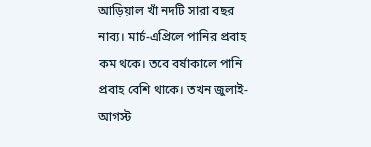আড়িয়াল খাঁ নদটি সারা বছর নাব্য। মার্চ-এপ্রিলে পানির প্রবাহ কম থকে। তবে বর্ষাকালে পানি প্রবাহ বেশি থাকে। তখন জুলাই-আগস্ট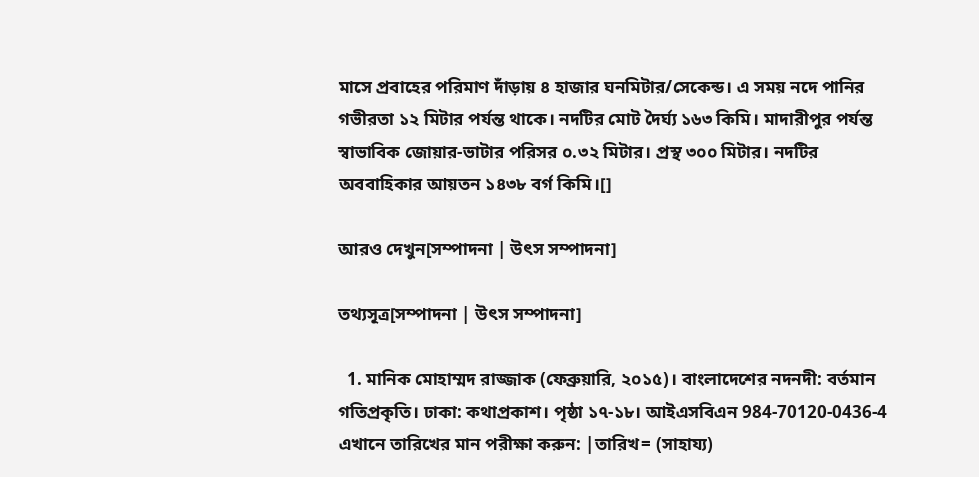মাসে প্রবাহের পরিমাণ দাঁড়ায় ৪ হাজার ঘনমিটার/সেকেন্ড। এ সময় নদে পানির গভীরতা ১২ মিটার পর্যন্ত থাকে। নদটির মোট দৈর্ঘ্য ১৬৩ কিমি। মাদারীপুর পর্যন্ত স্বাভাবিক জোয়ার-ভাটার পরিসর ০.৩২ মিটার। প্রস্থ ৩০০ মিটার। নদটির অববাহিকার আয়তন ১৪৩৮ বর্গ কিমি।[]

আরও দেখুন[সম্পাদনা | উৎস সম্পাদনা]

তথ্যসূত্র[সম্পাদনা | উৎস সম্পাদনা]

  1. মানিক মোহাম্মদ রাজ্জাক (ফেব্রুয়ারি, ২০১৫)। বাংলাদেশের নদনদী: বর্তমান গতিপ্রকৃতি। ঢাকা: কথাপ্রকাশ। পৃষ্ঠা ১৭-১৮। আইএসবিএন 984-70120-0436-4  এখানে তারিখের মান পরীক্ষা করুন: |তারিখ= (সাহায্য)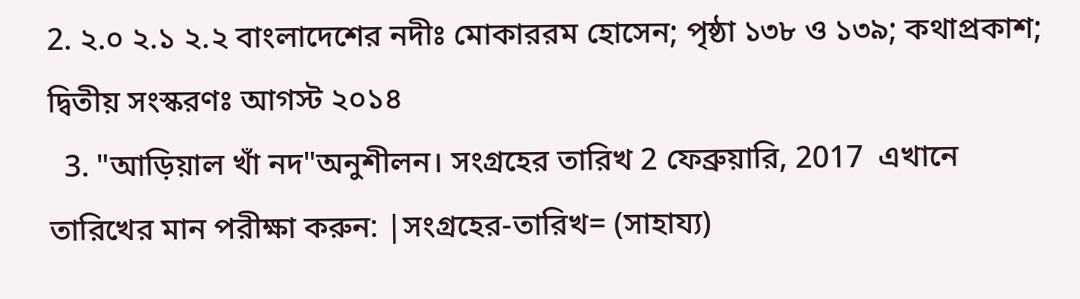2. ২.০ ২.১ ২.২ বাংলাদেশের নদীঃ মোকাররম হোসেন; পৃষ্ঠা ১৩৮ ও ১৩৯; কথাপ্রকাশ; দ্বিতীয় সংস্করণঃ আগস্ট ২০১৪
  3. "আড়িয়াল খাঁ নদ"অনুশীলন। সংগ্রহের তারিখ 2 ফেব্রুয়ারি, 2017  এখানে তারিখের মান পরীক্ষা করুন: |সংগ্রহের-তারিখ= (সাহায্য)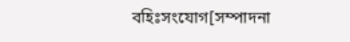বহিঃসংযোগ[সম্পাদনা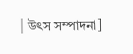| উৎস সম্পাদনা]